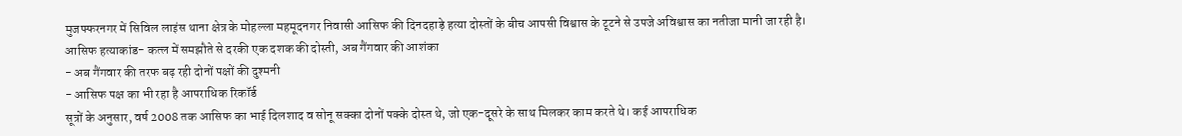मुजफ्फरनगर में सिविल लाइंस थाना क्षेत्र के मोहल्ला महमूदनगर निवासी आसिफ की दिनदहाड़े हत्या दोस्तों के बीच आपसी विश्वास के टूटने से उपजे अविश्वास का नतीजा मानी जा रही है।
आसिफ हत्याकांड- कत्ल में समझौते से दरकी एक दशक की दोस्ती, अब गैंगवार की आशंका
- अब गैंगवार की तरफ बढ़ रही दोनों पक्षों की दुश्मनी
- आसिफ पक्ष का भी रहा है आपराधिक रिकॉर्ड
सूत्रों के अनुसार, वर्ष 2008 तक आसिफ का भाई दिलशाद व सोनू सक्का दोनों पक्के दोस्त थे, जो एक-दूसरे के साथ मिलकर काम करते थे। कई आपराधिक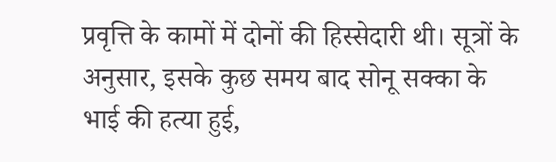प्रवृत्ति के कामों में दोनों की हिस्सेदारी थी। सूत्रों के अनुसार, इसके कुछ समय बाद सोनू सक्का के भाई की हत्या हुई,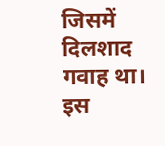जिसमें दिलशाद गवाह था।
इस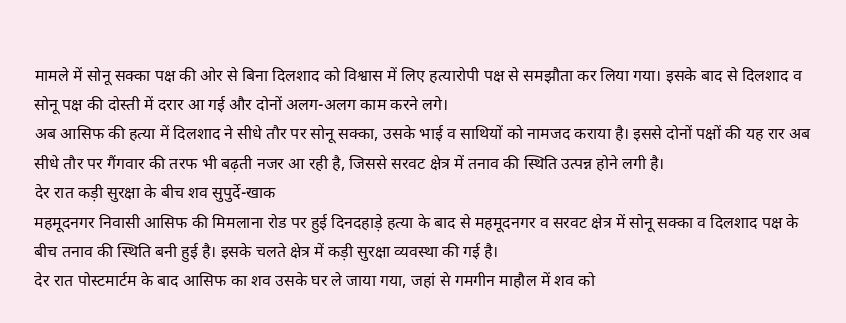मामले में सोनू सक्का पक्ष की ओर से बिना दिलशाद को विश्वास में लिए हत्यारोपी पक्ष से समझौता कर लिया गया। इसके बाद से दिलशाद व सोनू पक्ष की दोस्ती में दरार आ गई और दोनों अलग-अलग काम करने लगे।
अब आसिफ की हत्या में दिलशाद ने सीधे तौर पर सोनू सक्का, उसके भाई व साथियों को नामजद कराया है। इससे दोनों पक्षों की यह रार अब सीधे तौर पर गैंगवार की तरफ भी बढ़ती नजर आ रही है, जिससे सरवट क्षेत्र में तनाव की स्थिति उत्पन्न होने लगी है।
देर रात कड़ी सुरक्षा के बीच शव सुपुर्दे-खाक
महमूदनगर निवासी आसिफ की मिमलाना रोड पर हुई दिनदहाड़े हत्या के बाद से महमूदनगर व सरवट क्षेत्र में सोनू सक्का व दिलशाद पक्ष के बीच तनाव की स्थिति बनी हुई है। इसके चलते क्षेत्र में कड़ी सुरक्षा व्यवस्था की गई है।
देर रात पोस्टमार्टम के बाद आसिफ का शव उसके घर ले जाया गया, जहां से गमगीन माहौल में शव को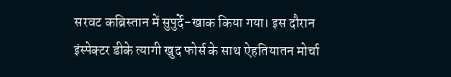सरवट कब्रिस्तान में सुपुर्दे-खाक किया गया। इस दौरान इंस्पेक्टर डीके त्यागी खुद फोर्स के साथ ऐहतियातन मोर्चा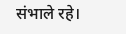संभाले रहे।